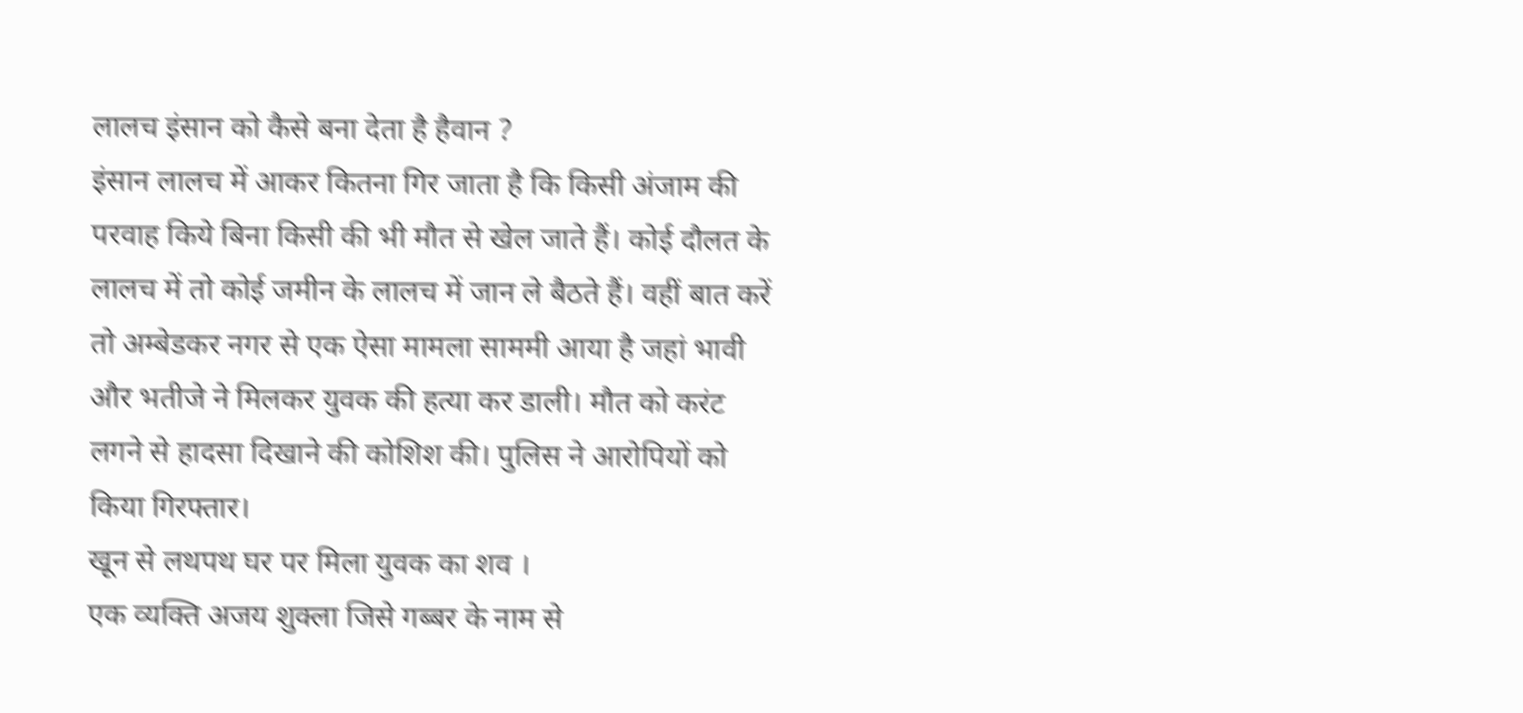लालच इंसान को कैसे बना देता है हैवान ?
इंसान लालच में आकर कितना गिर जाता है कि किसी अंजाम की परवाह किये बिना किसी की भी मौत से खेल जाते हैं। कोई दौलत के लालच में तो कोई जमीन के लालच में जान ले बैठते हैं। वहीं बात करें तो अम्बेडकर नगर से एक ऐसा मामला साममी आया है जहां भावी और भतीजे ने मिलकर युवक की हत्या कर डाली। मौत को करंट लगने से हादसा दिखाने की कोशिश की। पुलिस ने आरोपियों को किया गिरफ्तार।
खून से लथपथ घर पर मिला युवक का शव ।
एक व्यक्ति अजय शुक्ला जिसे गब्बर के नाम से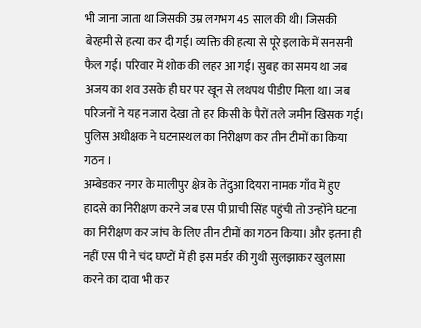भी जाना जाता था जिसकी उम्र लगभग 45 साल की थी। जिसकी बेरहमी से हत्या कर दी गई। व्यक्ति की हत्या से पूरे इलाके में सनसनी फैल गई। परिवार में शोक की लहर आ गई। सुबह का समय था जब अजय का शव उसके ही घर पर खून से लथपथ पीडीए मिला था। जब परिजनों ने यह नजारा देखा तो हर किसी के पैरों तले जमीन खिसक गई।
पुलिस अधीक्षक ने घटनास्थल का निरीक्षण कर तीन टीमों का किया गठन ।
अम्बेडकर नगर के मालीपुर क्षेत्र के तेंदुआ दियरा नामक गाँव में हुए हादसे का निरीक्षण करने जब एस पी प्राची सिंह पहुंची तो उन्होंने घटना का निरीक्षण कर जांच के लिए तीन टीमों का गठन किया। और इतना ही नहीं एस पी ने चंद घण्टों में ही इस मर्डर की गुथी सुलझाकर खुलासा करने का दावा भी कर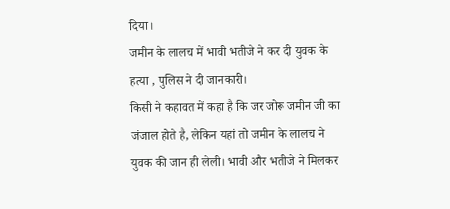दिया।
जमीन के लालच में भावी भतीजे ने कर दी युवक के हत्या , पुलिस ने दी जानकारी।
किसी ने कहावत में कहा है कि जर जोरू जमीन जी का जंजाल होते है, लेकिन यहां तो जमीन के लालच ने युवक की जान ही लेली। भावी और भतीजे ने मिलकर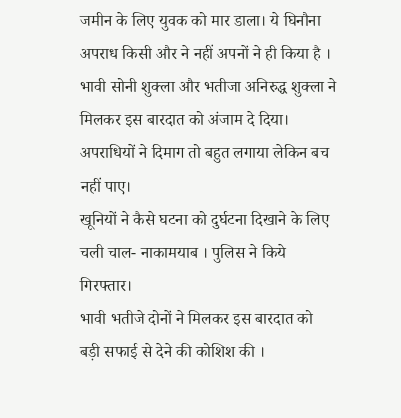जमीन के लिए युवक को मार डाला। ये घिनौना अपराध किसी और ने नहीं अपनों ने ही किया है । भावी सोनी शुक्ला और भतीजा अनिरुद्ध शुक्ला ने मिलकर इस बारदात को अंजाम दे दिया। अपराधियों ने दिमाग तो बहुत लगाया लेकिन बच नहीं पाए।
खूनियों ने कैसे घटना को दुर्घटना दिखाने के लिए चली चाल- नाकामयाब । पुलिस ने किये गिरफ्तार।
भावी भतीजे दोनों ने मिलकर इस बारदात को बड़ी सफाई से देने की कोशिश की ।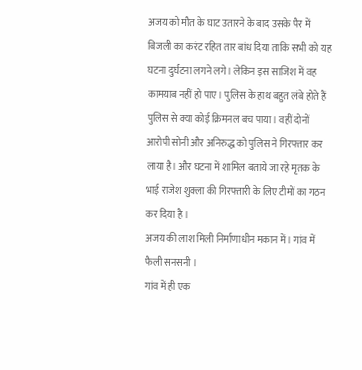अजय को मौत के घाट उतारने के बाद उसके पैर में बिजली का करंट रहित तार बांध दिया ताकि सभी को यह घटना दुर्घटना लगने लगे। लेकिन इस साजिश में वह कामयाब नहीं हो पाए। पुलिस के हाथ बहुत लंबे होते हैं पुलिस से क्या कोई क्रिमनल बच पाया। वहीं दोनों आरोपी सोनी और अनिरुद्ध को पुलिस ने गिरफ्तार कर लाया है। और घटना में शामिल बताये जा रहे मृतक के भाई राजेश शुक्ला की गिरफ्तारी के लिए टीमों का गठन कर दिया है ।
अजय की लाश मिली निर्माणाधीन मकान में । गांव में फैली सनसनी ।
गांव में ही एक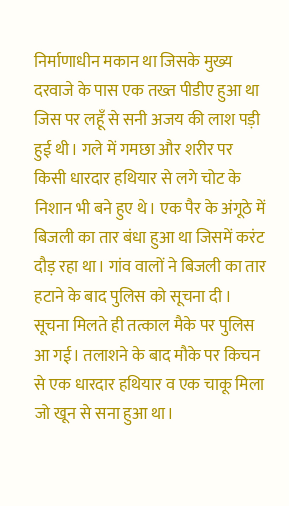निर्माणाधीन मकान था जिसके मुख्य दरवाजे के पास एक तख्त पीडीए हुआ था जिस पर लहूँ से सनी अजय की लाश पड़ी हुई थी। गले में गमछा और शरीर पर किसी धारदार हथियार से लगे चोट के निशान भी बने हुए थे। एक पैर के अंगूठे में बिजली का तार बंधा हुआ था जिसमें करंट दौड़ रहा था। गांव वालों ने बिजली का तार हटाने के बाद पुलिस को सूचना दी । सूचना मिलते ही तत्काल मैके पर पुलिस आ गई। तलाशने के बाद मौके पर किचन से एक धारदार हथियार व एक चाकू मिला जो खून से सना हुआ था।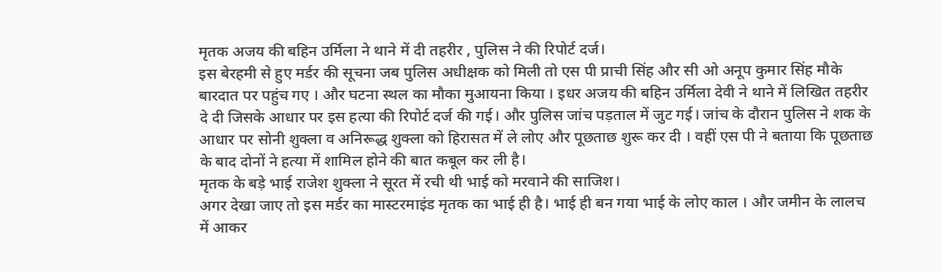मृतक अजय की बहिन उर्मिला ने थाने में दी तहरीर , पुलिस ने की रिपोर्ट दर्ज।
इस बेरहमी से हुए मर्डर की सूचना जब पुलिस अधीक्षक को मिली तो एस पी प्राची सिंह और सी ओ अनूप कुमार सिंह मौके बारदात पर पहुंच गए । और घटना स्थल का मौका मुआयना किया । इधर अजय की बहिन उर्मिला देवी ने थाने में लिखित तहरीर दे दी जिसके आधार पर इस हत्या की रिपोर्ट दर्ज की गई। और पुलिस जांच पड़ताल में जुट गई। जांच के दौरान पुलिस ने शक के आधार पर सोनी शुक्ला व अनिरूद्ध शुक्ला को हिरासत में ले लोए और पूछताछ शुरू कर दी । वहीं एस पी ने बताया कि पूछताछ के बाद दोनों ने हत्या में शामिल होने की बात कबूल कर ली है।
मृतक के बड़े भाई राजेश शुक्ला ने सूरत में रची थी भाई को मरवाने की साजिश।
अगर देखा जाए तो इस मर्डर का मास्टरमाइंड मृतक का भाई ही है। भाई ही बन गया भाई के लोए काल । और जमीन के लालच में आकर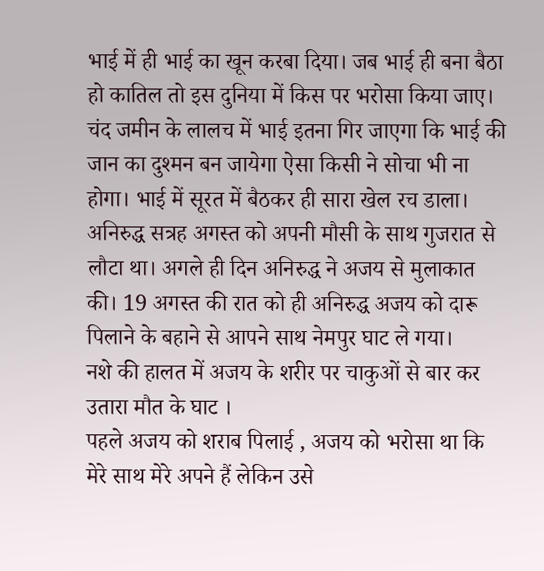भाई में ही भाई का खून करबा दिया। जब भाई ही बना बैठा हो कातिल तो इस दुनिया में किस पर भरोसा किया जाए। चंद जमीन के लालच में भाई इतना गिर जाएगा कि भाई की जान का दुश्मन बन जायेगा ऐसा किसी ने सोचा भी ना होगा। भाई में सूरत में बैठकर ही सारा खेल रच डाला। अनिरुद्ध सत्रह अगस्त को अपनी मौसी के साथ गुजरात से लौटा था। अगले ही दिन अनिरुद्ध ने अजय से मुलाकात की। 19 अगस्त की रात को ही अनिरुद्ध अजय को दारू पिलाने के बहाने से आपने साथ नेमपुर घाट ले गया।
नशे की हालत में अजय के शरीर पर चाकुओं से बार कर उतारा मौत के घाट ।
पहले अजय को शराब पिलाई , अजय को भरोसा था कि मेरे साथ मेरे अपने हैं लेकिन उसे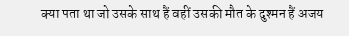क्या पता था जो उसके साथ हैं वहीं उसकी मौत के दुश्मन हैं अजय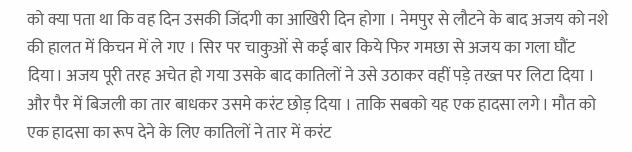को क्या पता था कि वह दिन उसकी जिंदगी का आखिरी दिन होगा । नेमपुर से लौटने के बाद अजय को नशे की हालत में किचन में ले गए । सिर पर चाकुओं से कई बार किये फिर गमछा से अजय का गला घौंट दिया। अजय पूरी तरह अचेत हो गया उसके बाद कातिलों ने उसे उठाकर वहीं पड़े तख्त पर लिटा दिया । और पैर में बिजली का तार बाधकर उसमे करंट छोड़ दिया । ताकि सबको यह एक हादसा लगे। मौत को एक हादसा का रूप देने के लिए कातिलों ने तार में करंट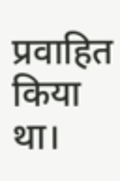प्रवाहित किया था।